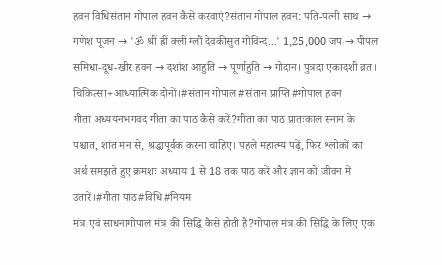हवन विधिसंतान गोपाल हवन कैसे करवाएं?संतान गोपाल हवन: पति-पत्नी साथ → गणेश पूजन → 'ॐ श्रीं ह्रीं क्लीं ग्लौं देवकीसुत गोविन्द...' 1,25,000 जप → पीपल समिधा-दूध-खीर हवन → दशांश आहुति → पूर्णाहुति → गोदान। पुत्रदा एकादशी व्रत। चिकित्सा+आध्यात्मिक दोनों।#संतान गोपाल#संतान प्राप्ति#गोपाल हवन
गीता अध्ययनभगवद गीता का पाठ कैसे करें?गीता का पाठ प्रातःकाल स्नान के पश्चात, शांत मन से, श्रद्धापूर्वक करना चाहिए। पहले महात्म्य पढ़ें, फिर श्लोकों का अर्थ समझते हुए क्रमशः अध्याय 1 से 18 तक पाठ करें और ज्ञान को जीवन में उतारें।#गीता पाठ#विधि#नियम
मंत्र एवं साधनागोपाल मंत्र की सिद्धि कैसे होती है?गोपाल मंत्र की सिद्धि के लिए एक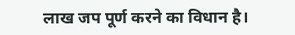लाख जप पूर्ण करने का विधान है।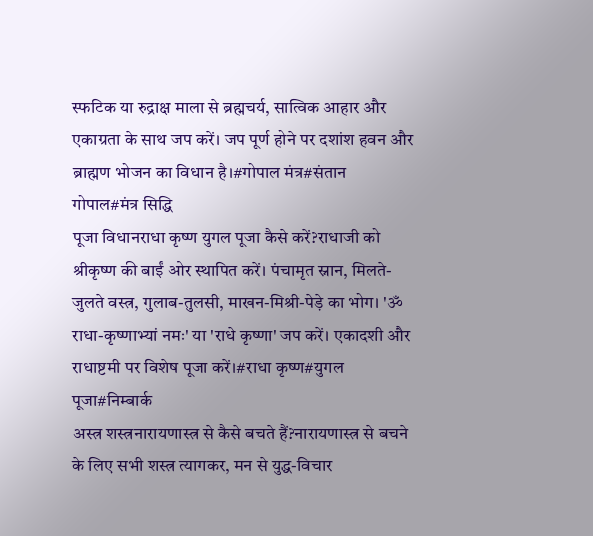स्फटिक या रुद्राक्ष माला से ब्रह्मचर्य, सात्विक आहार और एकाग्रता के साथ जप करें। जप पूर्ण होने पर दशांश हवन और ब्राह्मण भोजन का विधान है।#गोपाल मंत्र#संतान गोपाल#मंत्र सिद्धि
पूजा विधानराधा कृष्ण युगल पूजा कैसे करें?राधाजी को श्रीकृष्ण की बाईं ओर स्थापित करें। पंचामृत स्नान, मिलते-जुलते वस्त्र, गुलाब-तुलसी, माखन-मिश्री-पेड़े का भोग। 'ॐ राधा-कृष्णाभ्यां नमः' या 'राधे कृष्णा' जप करें। एकादशी और राधाष्टमी पर विशेष पूजा करें।#राधा कृष्ण#युगल पूजा#निम्बार्क
अस्त्र शस्त्रनारायणास्त्र से कैसे बचते हैं?नारायणास्त्र से बचने के लिए सभी शस्त्र त्यागकर, मन से युद्ध-विचार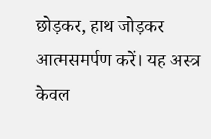छोड़कर, हाथ जोड़कर आत्मसमर्पण करें। यह अस्त्र केवल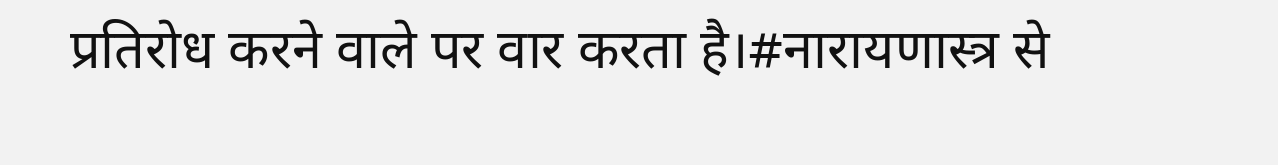प्रतिरोध करने वाले पर वार करता है।#नारायणास्त्र से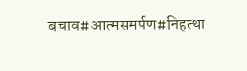बचाव#आत्मसमर्पण#निहत्था